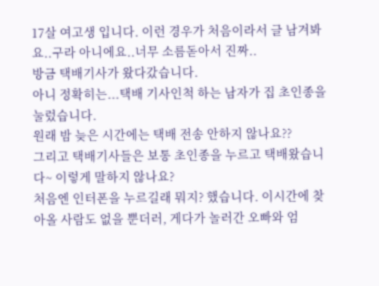17살 여고생 입니다. 이런 경우가 처음이라서 글 남겨봐요..구라 아니에요..너무 소름돋아서 진짜..
방금 택배기사가 왔다갔습니다.
아니 정확히는...택배 기사인척 하는 남자가 집 초인종을 눌렀습니다.
원래 밤 늦은 시간에는 택배 전송 안하지 않나요??
그리고 택배기사들은 보통 초인종을 누르고 택배왔습니다~ 이렇게 말하지 않나요?
처음엔 인터폰을 누르길래 뭐지? 했습니다. 이시간에 찾아올 사람도 없을 뿐더러, 게다가 놀러간 오빠와 엄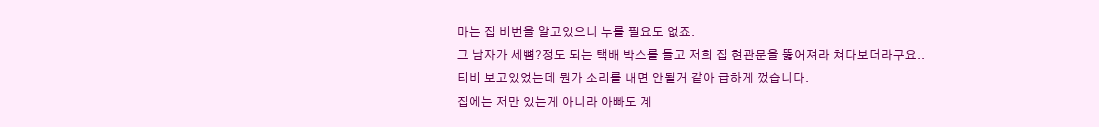마는 집 비번을 알고있으니 누를 필요도 없죠.
그 남자가 세뼘?정도 되는 택배 박스를 들고 저희 집 현관문을 뚫어져라 쳐다보더라구요..
티비 보고있었는데 뭔가 소리를 내면 안될거 같아 급하게 껐습니다.
집에는 저만 있는게 아니라 아빠도 계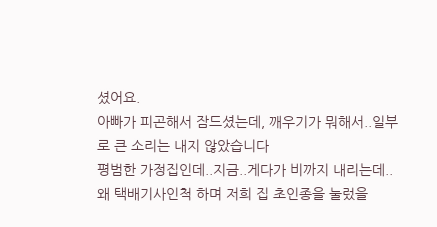셨어요.
아빠가 피곤해서 잠드셨는데, 깨우기가 뭐해서..일부로 큰 소리는 내지 않았습니다
평범한 가정집인데..지금..게다가 비까지 내리는데..왜 택배기사인척 하며 저희 집 초인종을 눌렀을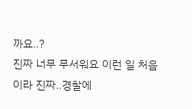까요..?
진짜 너무 무서워요 이런 일 처음이라 진짜..경찰에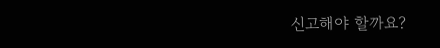신고해야 할까요?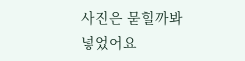사진은 묻힐까봐 넣었어요